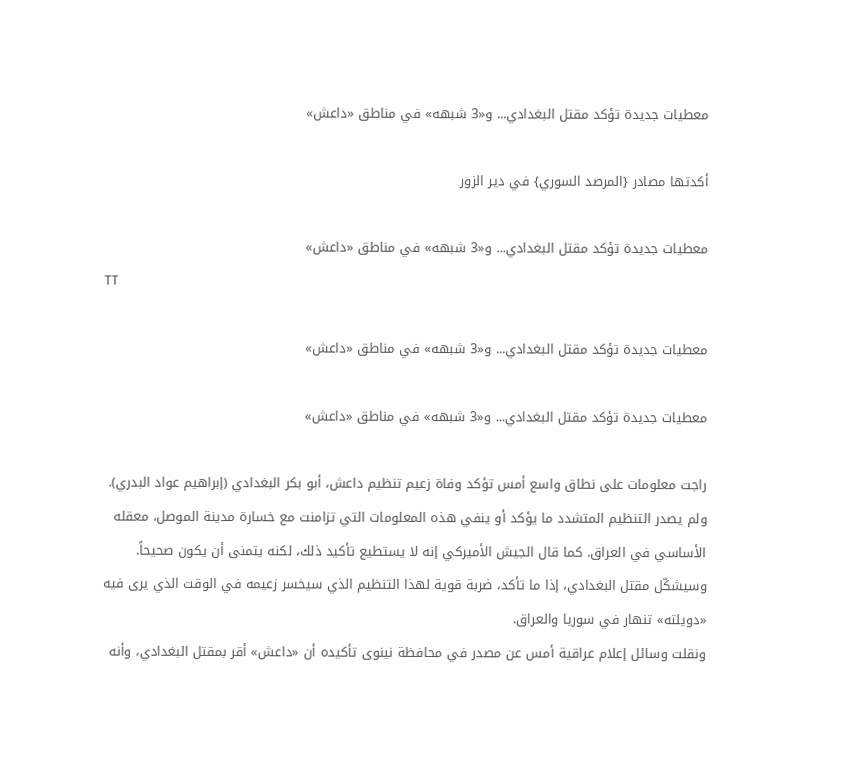معطيات جديدة تؤكد مقتل البغدادي... و«3 شبهه» في مناطق «داعش»

أكدتها مصادر {المرصد السوري} في دير الزور

معطيات جديدة تؤكد مقتل البغدادي... و«3 شبهه» في مناطق «داعش»
TT

معطيات جديدة تؤكد مقتل البغدادي... و«3 شبهه» في مناطق «داعش»

معطيات جديدة تؤكد مقتل البغدادي... و«3 شبهه» في مناطق «داعش»

راجت معلومات على نطاق واسع أمس تؤكد وفاة زعيم تنظيم داعش، أبو بكر البغدادي (إبراهيم عواد البدري). ولم يصدر التنظيم المتشدد ما يؤكد أو ينفي هذه المعلومات التي تزامنت مع خسارة مدينة الموصل، معقله الأساسي في العراق. كما قال الجيش الأميركي إنه لا يستطيع تأكيد ذلك، لكنه يتمنى أن يكون صحيحاً. وسيشكّل مقتل البغدادي، إذا ما تأكد، ضربة قوية لهذا التنظيم الذي سيخسر زعيمه في الوقت الذي يرى فيه «دويلته» تنهار في سوريا والعراق.
ونقلت وسائل إعلام عراقية أمس عن مصدر في محافظة نينوى تأكيده أن «داعش» أقر بمقتل البغدادي، وأنه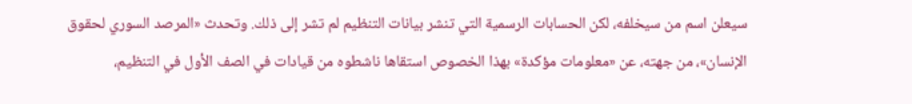سيعلن اسم من سيخلفه، لكن الحسابات الرسمية التي تنشر بيانات التنظيم لم تشر إلى ذلك. وتحدث «المرصد السوري لحقوق الإنسان»، من جهته، عن «معلومات مؤكدة» بهذا الخصوص استقاها ناشطوه من قيادات في الصف الأول في التنظيم،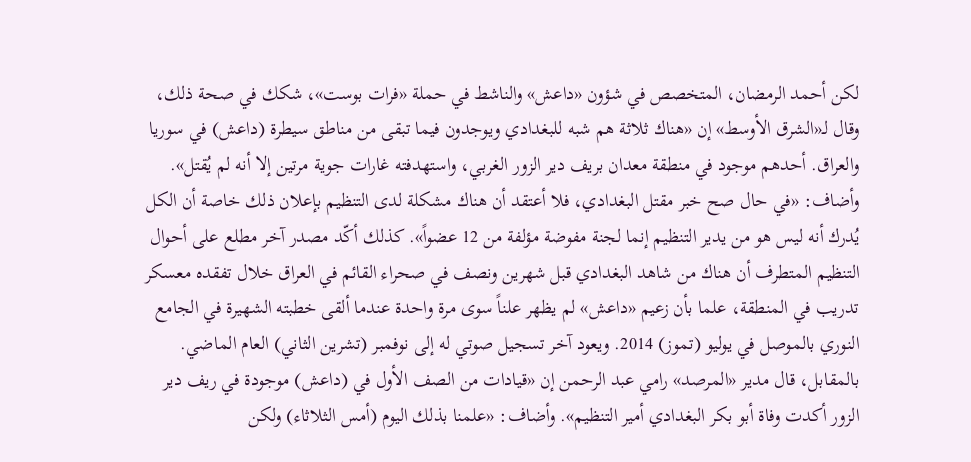لكن أحمد الرمضان، المتخصص في شؤون «داعش» والناشط في حملة «فرات بوست»، شكك في صحة ذلك، وقال لـ«الشرق الأوسط» إن «هناك ثلاثة هم شبه للبغدادي ويوجدون فيما تبقى من مناطق سيطرة (داعش) في سوريا والعراق. أحدهم موجود في منطقة معدان بريف دير الزور الغربي، واستهدفته غارات جوية مرتين إلا أنه لم يُقتل». وأضاف: «في حال صح خبر مقتل البغدادي، فلا أعتقد أن هناك مشكلة لدى التنظيم بإعلان ذلك خاصة أن الكل يُدرك أنه ليس هو من يدير التنظيم إنما لجنة مفوضة مؤلفة من 12 عضواً». كذلك أكّد مصدر آخر مطلع على أحوال التنظيم المتطرف أن هناك من شاهد البغدادي قبل شهرين ونصف في صحراء القائم في العراق خلال تفقده معسكر تدريب في المنطقة، علما بأن زعيم «داعش» لم يظهر علناً سوى مرة واحدة عندما ألقى خطبته الشهيرة في الجامع النوري بالموصل في يوليو (تموز) 2014. ويعود آخر تسجيل صوتي له إلى نوفمبر (تشرين الثاني) العام الماضي.
بالمقابل، قال مدير «المرصد» رامي عبد الرحمن إن «قيادات من الصف الأول في (داعش) موجودة في ريف دير الزور أكدت وفاة أبو بكر البغدادي أمير التنظيم». وأضاف: «علمنا بذلك اليوم (أمس الثلاثاء) ولكن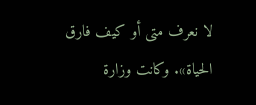لا نعرف متى أو كيف فارق الحياة». وكانت وزارة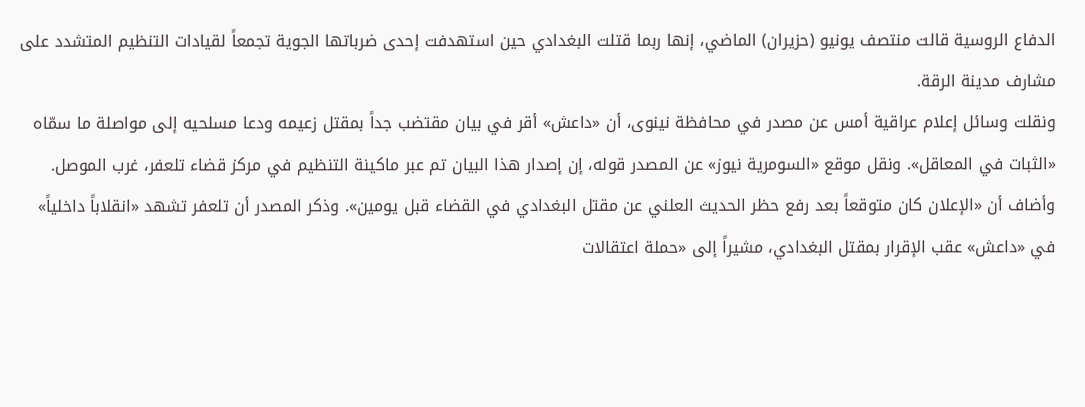الدفاع الروسية قالت منتصف يونيو (حزيران) الماضي، إنها ربما قتلت البغدادي حين استهدفت إحدى ضرباتها الجوية تجمعاً لقيادات التنظيم المتشدد على مشارف مدينة الرقة.
ونقلت وسائل إعلام عراقية أمس عن مصدر في محافظة نينوى، أن «داعش» أقر في بيان مقتضب جداً بمقتل زعيمه ودعا مسلحيه إلى مواصلة ما سمّاه «الثبات في المعاقل». ونقل موقع «السومرية نيوز» عن المصدر قوله، إن إصدار هذا البيان تم عبر ماكينة التنظيم في مركز قضاء تلعفر، غرب الموصل. وأضاف أن «الإعلان كان متوقعاً بعد رفع حظر الحديث العلني عن مقتل البغدادي في القضاء قبل يومين». وذكر المصدر أن تلعفر تشهد «انقلاباً داخلياً» في «داعش» عقب الإقرار بمقتل البغدادي، مشيراً إلى «حملة اعتقالات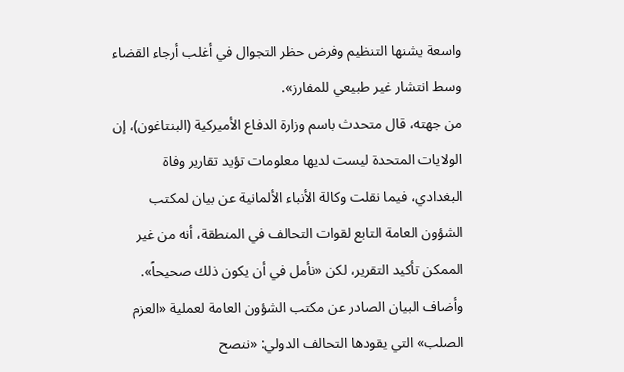واسعة يشنها التنظيم وفرض حظر التجوال في أغلب أرجاء القضاء وسط انتشار غير طبيعي للمفارز».
من جهته، قال متحدث باسم وزارة الدفاع الأميركية (البنتاغون)، إن الولايات المتحدة ليست لديها معلومات تؤيد تقارير وفاة البغدادي، فيما نقلت وكالة الأنباء الألمانية عن بيان لمكتب الشؤون العامة التابع لقوات التحالف في المنطقة، أنه من غير الممكن تأكيد التقرير، لكن «نأمل في أن يكون ذلك صحيحاً». وأضاف البيان الصادر عن مكتب الشؤون العامة لعملية «العزم الصلب» التي يقودها التحالف الدولي: «ننصح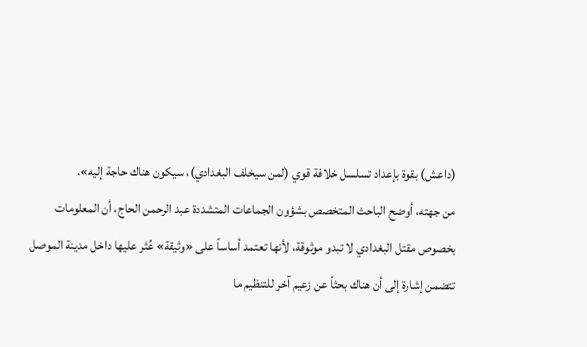(داعش) بقوة بإعداد تسلسل خلافة قوي (لمن سيخلف البغدادي)، سيكون هناك حاجة إليه».
من جهته، أوضح الباحث المتخصص بشؤون الجماعات المتشددة عبد الرحمن الحاج، أن المعلومات بخصوص مقتل البغدادي لا تبدو موثوقة، لأنها تعتمد أساساً على «وثيقة» عُثر عليها داخل مدينة الموصل تتضمن إشارة إلى أن هناك بحثاً عن زعيم آخر للتنظيم ما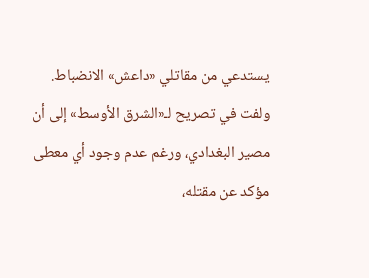يستدعي من مقاتلي «داعش» الانضباط. ولفت في تصريح لـ«الشرق الأوسط» إلى أن مصير البغدادي، ورغم عدم وجود أي معطى مؤكد عن مقتله،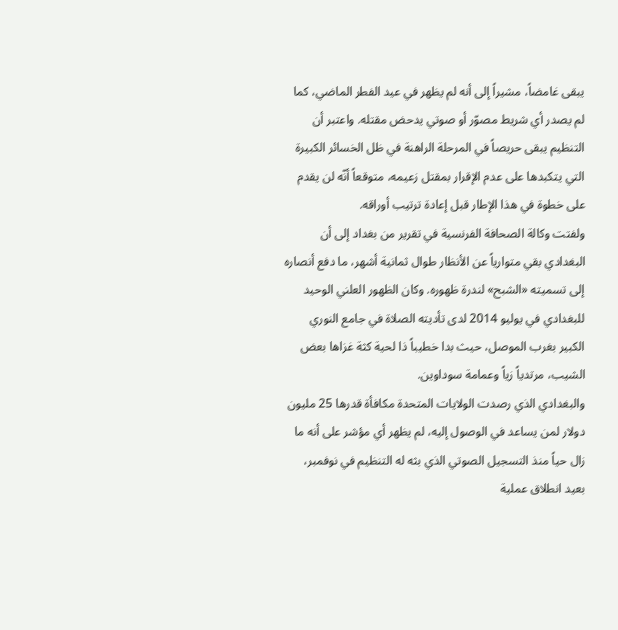يبقى غامضاً، مشيراً إلى أنه لم يظهر في عيد الفطر الماضي، كما لم يصدر أي شريط مصوّر أو صوتي يدحض مقتله. واعتبر أن التنظيم يبقى حريصاً في المرحلة الراهنة في ظل الخسائر الكبيرة التي يتكبدها على عدم الإقرار بمقتل زعيمه، متوقعاً أنّه لن يقدم على خطوة في هذا الإطار قبل إعادة ترتيب أوراقه.
ولفتت وكالة الصحافة الفرنسية في تقرير من بغداد إلى أن البغدادي بقي متوارياً عن الأنظار طوال ثمانية أشهر، ما دفع أنصاره إلى تسميته «الشبح» لندرة ظهوره. وكان الظهور العلني الوحيد للبغدادي في يوليو 2014 لدى تأديته الصلاة في جامع النوري الكبير بغرب الموصل، حيث بدا خطيباً ذا لحية كثة غزاها بعض الشيب، مرتدياً زياً وعمامة سوداوين.
والبغدادي الذي رصدت الولايات المتحدة مكافأة قدرها 25 مليون دولار لمن يساعد في الوصول إليه، لم يظهر أي مؤشر على أنه ما زال حياً منذ التسجيل الصوتي الذي بثه له التنظيم في نوفمبر، بعيد انطلاق عملية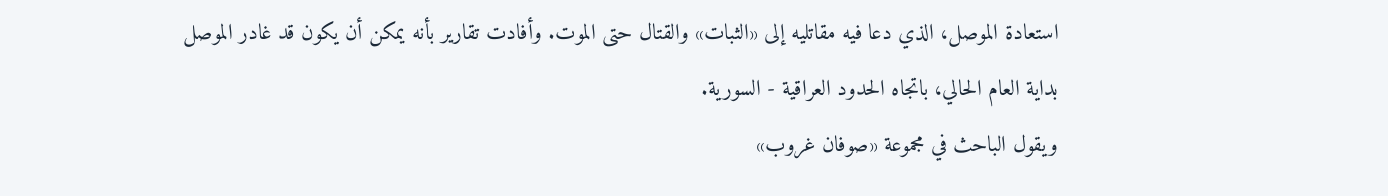استعادة الموصل، الذي دعا فيه مقاتليه إلى «الثبات» والقتال حتى الموت. وأفادت تقارير بأنه يمكن أن يكون قد غادر الموصل بداية العام الحالي، باتجاه الحدود العراقية - السورية.
ويقول الباحث في مجموعة «صوفان غروب»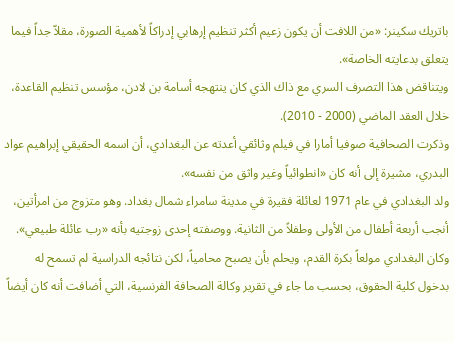باتريك سكينر: «من اللافت أن يكون زعيم أكثر تنظيم إرهابي إدراكاً لأهمية الصورة، مقلاّ جداً فيما يتعلق بدعايته الخاصة».
ويتناقض هذا التصرف السري مع ذاك الذي كان ينتهجه أسامة بن لادن، مؤسس تنظيم القاعدة، خلال العقد الماضي (2000 - 2010).
وذكرت الصحافية صوفيا أمارا في فيلم وثائقي أعدته عن البغدادي، أن اسمه الحقيقي إبراهيم عواد البدري، مشيرة إلى أنه كان «انطوائياً وغير واثق من نفسه».
ولد البغدادي في عام 1971 لعائلة فقيرة في مدينة سامراء شمال بغداد. وهو متزوج من امرأتين، أنجب أربعة أطفال من الأولى وطفلاً من الثانية. ووصفته إحدى زوجتيه بأنه «رب عائلة طبيعي». وكان البغدادي مولعاً بكرة القدم، ويحلم بأن يصبح محامياً، لكن نتائجه الدراسية لم تسمح له بدخول كلية الحقوق، بحسب ما جاء في تقرير وكالة الصحافة الفرنسية، التي أضافت أنه كان أيضاً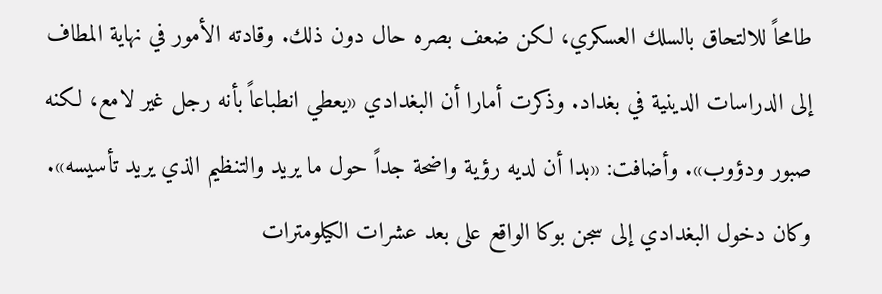طامحاً للالتحاق بالسلك العسكري، لكن ضعف بصره حال دون ذلك. وقادته الأمور في نهاية المطاف إلى الدراسات الدينية في بغداد. وذكرت أمارا أن البغدادي «يعطي انطباعاً بأنه رجل غير لامع، لكنه صبور ودؤوب». وأضافت: «بدا أن لديه رؤية واضحة جداً حول ما يريد والتنظيم الذي يريد تأسيسه».
وكان دخول البغدادي إلى سجن بوكا الواقع على بعد عشرات الكيلومترات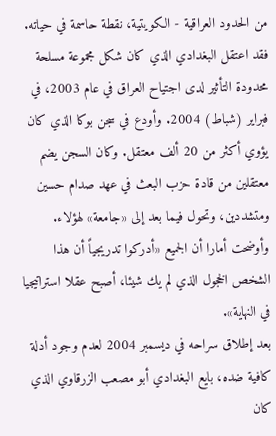من الحدود العراقية - الكويتية، نقطة حاسمة في حياته. فقد اعتقل البغدادي الذي كان شكل مجموعة مسلحة محدودة التأثير لدى اجتياح العراق في عام 2003، في فبراير (شباط) 2004. وأودع في سجن بوكا الذي كان يؤوي أكثر من 20 ألف معتقل. وكان السجن يضم معتقلين من قادة حزب البعث في عهد صدام حسين ومتشددين، وتحول فيما بعد إلى «جامعة» لهؤلاء. وأوضحت أمارا أن الجميع «أدركوا تدريجياً أن هذا الشخص الخجول الذي لم يك شيئا، أصبح عقلا استراتيجيا في النهاية».
بعد إطلاق سراحه في ديسمبر 2004 لعدم وجود أدلة كافية ضده، بايع البغدادي أبو مصعب الزرقاوي الذي كان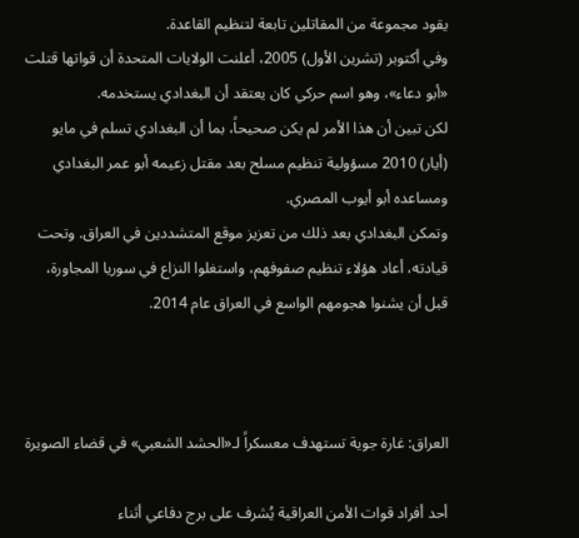يقود مجموعة من المقاتلين تابعة لتنظيم القاعدة.
وفي أكتوبر (تشرين الأول) 2005، أعلنت الولايات المتحدة أن قواتها قتلت «أبو دعاء»، وهو اسم حركي كان يعتقد أن البغدادي يستخدمه.
لكن تبين أن هذا الأمر لم يكن صحيحاً، بما أن البغدادي تسلم في مايو (أيار) 2010 مسؤولية تنظيم مسلح بعد مقتل زعيمه أبو عمر البغدادي ومساعده أبو أيوب المصري.
وتمكن البغدادي بعد ذلك من تعزيز موقع المتشددين في العراق. وتحت قيادته، أعاد هؤلاء تنظيم صفوفهم، واستغلوا النزاع في سوريا المجاورة، قبل أن يشنوا هجومهم الواسع في العراق عام 2014.



العراق: غارة جوية تستهدف معسكراً لـ«الحشد الشعبي» في قضاء الصويرة

أحد أفراد قوات الأمن العراقية يُشرف على برج دفاعي أثناء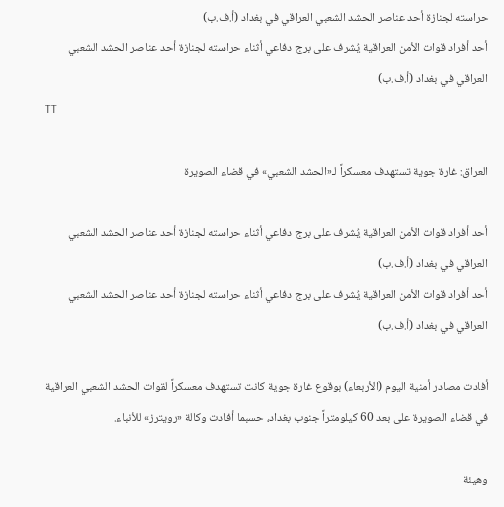حراسته لجنازة أحد عناصر الحشد الشعبي العراقي في بغداد (أ.ف.ب)
أحد أفراد قوات الأمن العراقية يُشرف على برج دفاعي أثناء حراسته لجنازة أحد عناصر الحشد الشعبي العراقي في بغداد (أ.ف.ب)
TT

العراق: غارة جوية تستهدف معسكراً لـ«الحشد الشعبي» في قضاء الصويرة

أحد أفراد قوات الأمن العراقية يُشرف على برج دفاعي أثناء حراسته لجنازة أحد عناصر الحشد الشعبي العراقي في بغداد (أ.ف.ب)
أحد أفراد قوات الأمن العراقية يُشرف على برج دفاعي أثناء حراسته لجنازة أحد عناصر الحشد الشعبي العراقي في بغداد (أ.ف.ب)

أفادت مصادر أمنية اليوم (الأربعاء) بوقوع غارة جوية كانت تستهدف معسكراً لقوات الحشد الشعبي العراقية في قضاء الصويرة على بعد 60 كيلومتراً جنوب بغداد، حسبما أفادت وكالة «رويترز» للأنباء.

وهيئة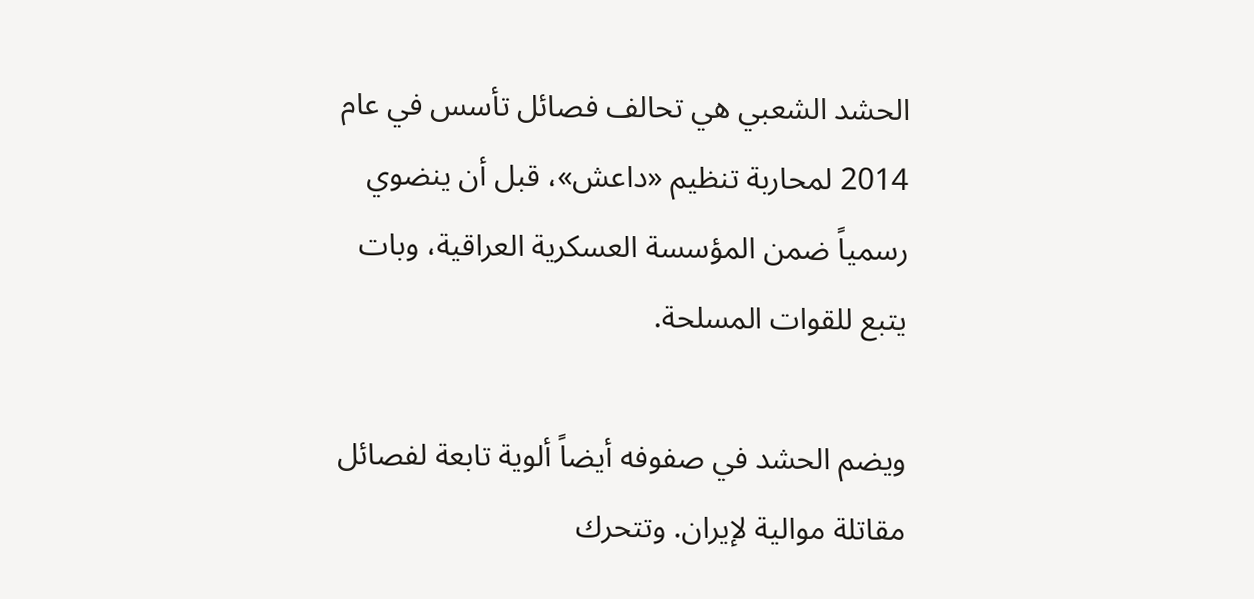الحشد الشعبي هي تحالف فصائل تأسس في عام 2014 لمحاربة تنظيم «داعش»، قبل أن ينضوي رسمياً ضمن المؤسسة العسكرية العراقية، وبات يتبع للقوات المسلحة.

ويضم الحشد في صفوفه أيضاً ألوية تابعة لفصائل مقاتلة موالية لإيران. وتتحرك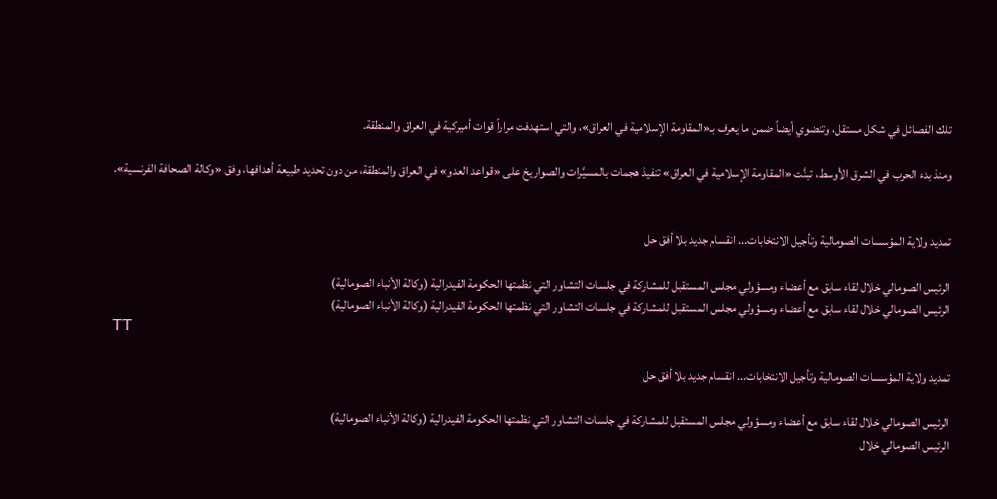تلك الفصائل في شكل مستقل، وتنضوي أيضاً ضمن ما يعرف بـ«المقاومة الإسلامية في العراق»، والتي استهدفت مراراً قوات أميركية في العراق والمنطقة.

ومنذ بدء الحرب في الشرق الأوسط، تبنَّت «المقاومة الإسلامية في العراق» تنفيذ هجمات بالمسيَّرات والصواريخ على «قواعد العدو» في العراق والمنطقة، من دون تحديد طبيعة أهدافها، وفق «وكالة الصحافة الفرنسية».


تمديد ولاية المؤسسات الصومالية وتأجيل الانتخابات... انقسام جديد بلا أفق حل

الرئيس الصومالي خلال لقاء سابق مع أعضاء ومسؤولي مجلس المستقبل للمشاركة في جلسات التشاور التي نظمتها الحكومة الفيدرالية (وكالة الأنباء الصومالية)
الرئيس الصومالي خلال لقاء سابق مع أعضاء ومسؤولي مجلس المستقبل للمشاركة في جلسات التشاور التي نظمتها الحكومة الفيدرالية (وكالة الأنباء الصومالية)
TT

تمديد ولاية المؤسسات الصومالية وتأجيل الانتخابات... انقسام جديد بلا أفق حل

الرئيس الصومالي خلال لقاء سابق مع أعضاء ومسؤولي مجلس المستقبل للمشاركة في جلسات التشاور التي نظمتها الحكومة الفيدرالية (وكالة الأنباء الصومالية)
الرئيس الصومالي خلال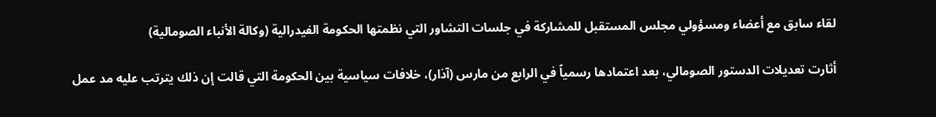لقاء سابق مع أعضاء ومسؤولي مجلس المستقبل للمشاركة في جلسات التشاور التي نظمتها الحكومة الفيدرالية (وكالة الأنباء الصومالية)

أثارت تعديلات الدستور الصومالي، بعد اعتمادها رسمياً في الرابع من مارس (آذار)، خلافات سياسية بين الحكومة التي قالت إن ذلك يترتب عليه مد عمل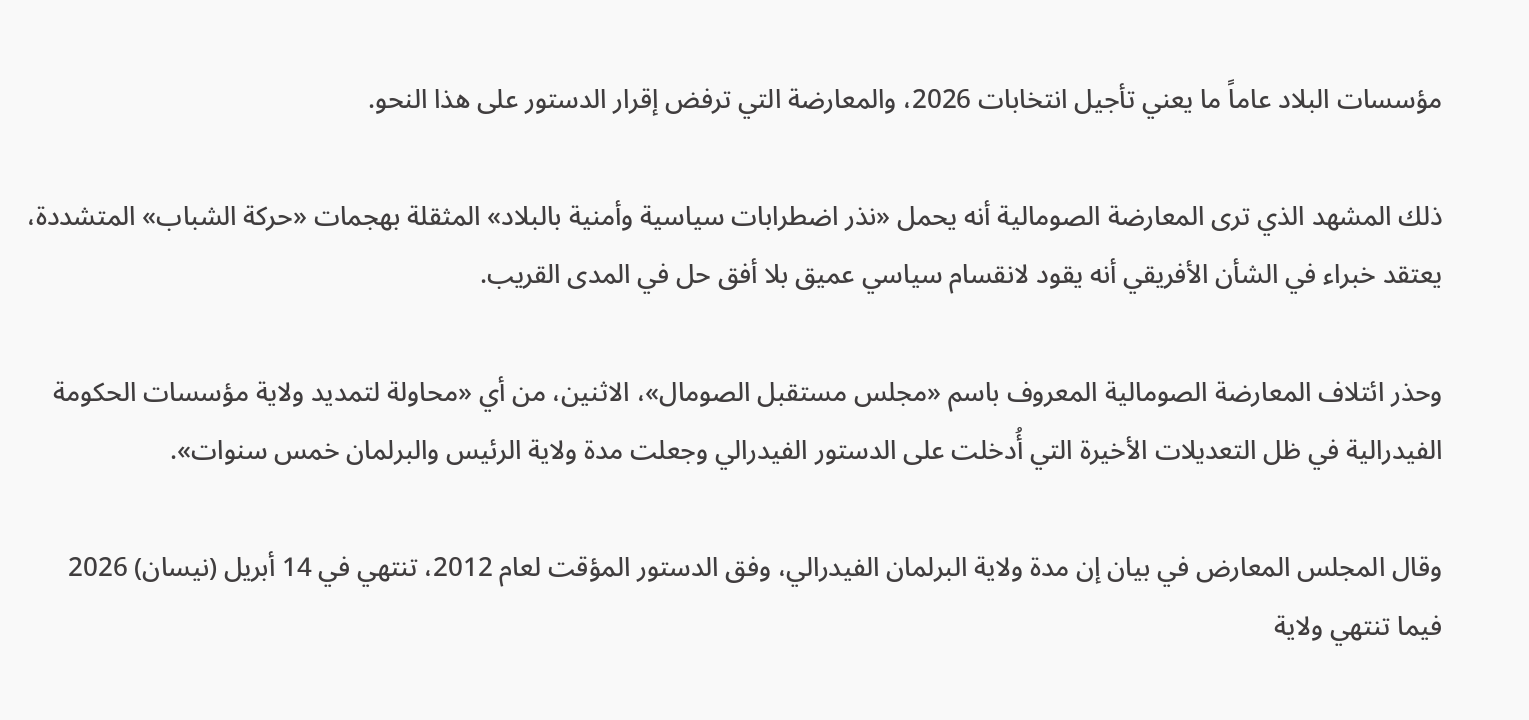مؤسسات البلاد عاماً ما يعني تأجيل انتخابات 2026، والمعارضة التي ترفض إقرار الدستور على هذا النحو.

ذلك المشهد الذي ترى المعارضة الصومالية أنه يحمل «نذر اضطرابات سياسية وأمنية بالبلاد» المثقلة بهجمات «حركة الشباب» المتشددة، يعتقد خبراء في الشأن الأفريقي أنه يقود لانقسام سياسي عميق بلا أفق حل في المدى القريب.

وحذر ائتلاف المعارضة الصومالية المعروف باسم «مجلس مستقبل الصومال»، الاثنين، من أي «محاولة لتمديد ولاية مؤسسات الحكومة الفيدرالية في ظل التعديلات الأخيرة التي أُدخلت على الدستور الفيدرالي وجعلت مدة ولاية الرئيس والبرلمان خمس سنوات».

وقال المجلس المعارض في بيان إن مدة ولاية البرلمان الفيدرالي، وفق الدستور المؤقت لعام 2012، تنتهي في 14 أبريل (نيسان) 2026 فيما تنتهي ولاية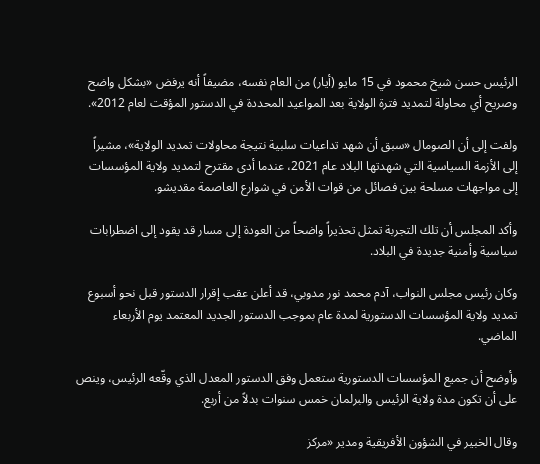الرئيس حسن شيخ محمود في 15 مايو (أيار) من العام نفسه، مضيفاً أنه يرفض «بشكل واضح وصريح أي محاولة لتمديد فترة الولاية بعد المواعيد المحددة في الدستور المؤقت لعام 2012».

ولفت إلى أن الصومال «سبق أن شهد تداعيات سلبية نتيجة محاولات تمديد الولاية»، مشيراً إلى الأزمة السياسية التي شهدتها البلاد عام 2021، عندما أدى مقترح لتمديد ولاية المؤسسات إلى مواجهات مسلحة بين فصائل من قوات الأمن في شوارع العاصمة مقديشو.

وأكد المجلس أن تلك التجربة تمثل تحذيراً واضحاً من العودة إلى مسار قد يقود إلى اضطرابات سياسية وأمنية جديدة في البلاد.

وكان رئيس مجلس النواب، آدم محمد نور مدوبي، قد أعلن عقب إقرار الدستور قبل نحو أسبوع تمديد ولاية المؤسسات الدستورية لمدة عام بموجب الدستور الجديد المعتمد يوم الأربعاء الماضي.

وأوضح أن جميع المؤسسات الدستورية ستعمل وفق الدستور المعدل الذي وقّعه الرئيس، وينص على أن تكون مدة ولاية الرئيس والبرلمان خمس سنوات بدلاً من أربع.

وقال الخبير في الشؤون الأفريقية ومدير «مركز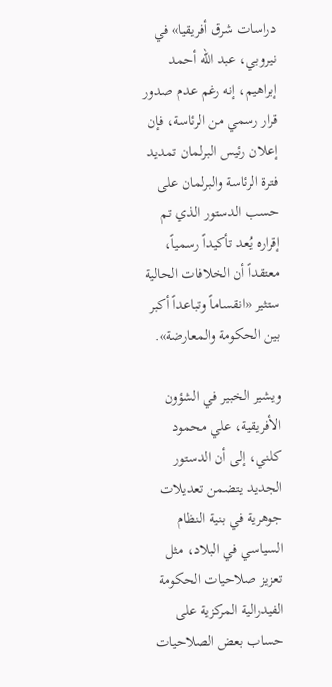دراسات شرق أفريقيا» في نيروبي، عبد الله أحمد إبراهيم، إنه رغم عدم صدور قرار رسمي من الرئاسة، فإن إعلان رئيس البرلمان تمديد فترة الرئاسة والبرلمان على حسب الدستور الذي تم إقراره يُعد تأكيداً رسمياً، معتقداً أن الخلافات الحالية ستثير «انقساماً وتباعداً أكبر بين الحكومة والمعارضة».

ويشير الخبير في الشؤون الأفريقية، علي محمود كلني، إلى أن الدستور الجديد يتضمن تعديلات جوهرية في بنية النظام السياسي في البلاد، مثل تعزيز صلاحيات الحكومة الفيدرالية المركزية على حساب بعض الصلاحيات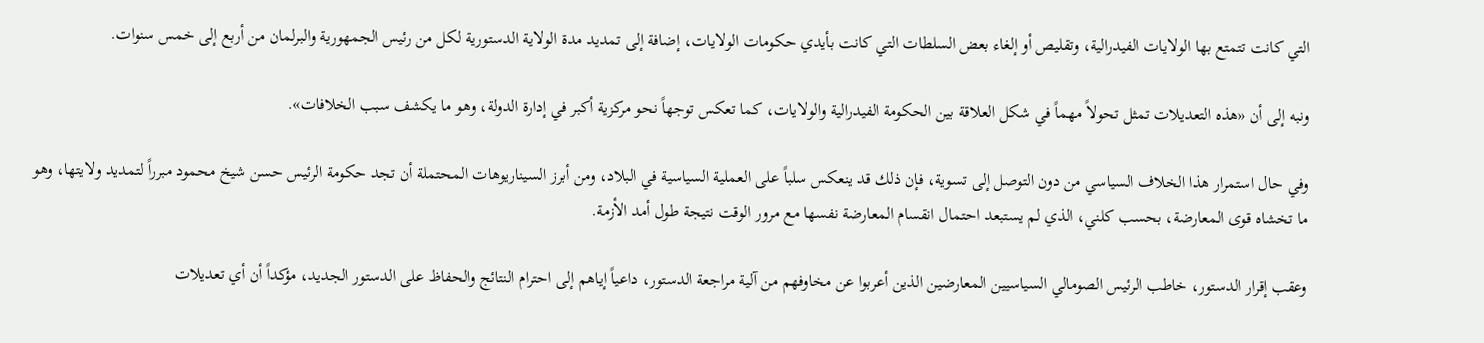التي كانت تتمتع بها الولايات الفيدرالية، وتقليص أو إلغاء بعض السلطات التي كانت بأيدي حكومات الولايات، إضافة إلى تمديد مدة الولاية الدستورية لكل من رئيس الجمهورية والبرلمان من أربع إلى خمس سنوات.

ونبه إلى أن «هذه التعديلات تمثل تحولاً مهماً في شكل العلاقة بين الحكومة الفيدرالية والولايات، كما تعكس توجهاً نحو مركزية أكبر في إدارة الدولة، وهو ما يكشف سبب الخلافات».

وفي حال استمرار هذا الخلاف السياسي من دون التوصل إلى تسوية، فإن ذلك قد ينعكس سلباً على العملية السياسية في البلاد، ومن أبرز السيناريوهات المحتملة أن تجد حكومة الرئيس حسن شيخ محمود مبرراً لتمديد ولايتها، وهو ما تخشاه قوى المعارضة، بحسب كلني، الذي لم يستبعد احتمال انقسام المعارضة نفسها مع مرور الوقت نتيجة طول أمد الأزمة.

وعقب إقرار الدستور، خاطب الرئيس الصومالي السياسيين المعارضين الذين أعربوا عن مخاوفهم من آلية مراجعة الدستور، داعياً إياهم إلى احترام النتائج والحفاظ على الدستور الجديد، مؤكداً أن أي تعديلات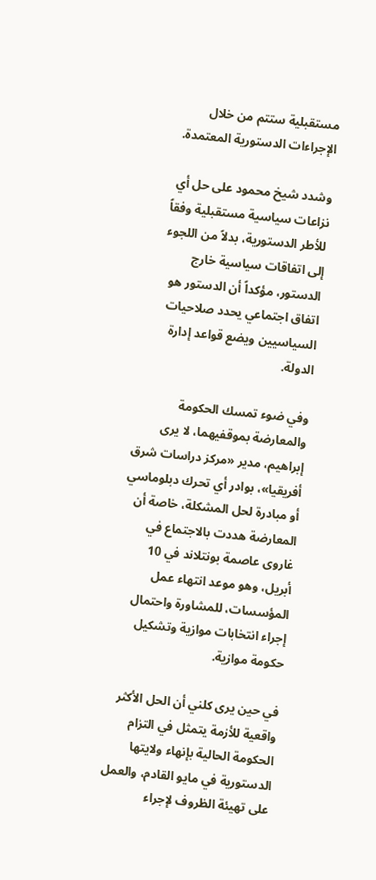مستقبلية ستتم من خلال الإجراءات الدستورية المعتمدة.

وشدد شيخ محمود على حل أي نزاعات سياسية مستقبلية وفقاً للأطر الدستورية، بدلاً من اللجوء إلى اتفاقات سياسية خارج الدستور، مؤكداً أن الدستور هو اتفاق اجتماعي يحدد صلاحيات السياسيين ويضع قواعد إدارة الدولة.

وفي ضوء تمسك الحكومة والمعارضة بموقفيهما، لا يرى إبراهيم، مدير «مركز دراسات شرق أفريقيا»، بوادر أي تحرك دبلوماسي أو مبادرة لحل المشكلة، خاصة أن المعارضة هددت بالاجتماع في غاروى عاصمة بونتلاند في 10 أبريل، وهو موعد انتهاء عمل المؤسسات، للمشاورة واحتمال إجراء انتخابات موازية وتشكيل حكومة موازية.

في حين يرى كلني أن الحل الأكثر واقعية للأزمة يتمثل في التزام الحكومة الحالية بإنهاء ولايتها الدستورية في مايو القادم، والعمل على تهيئة الظروف لإجراء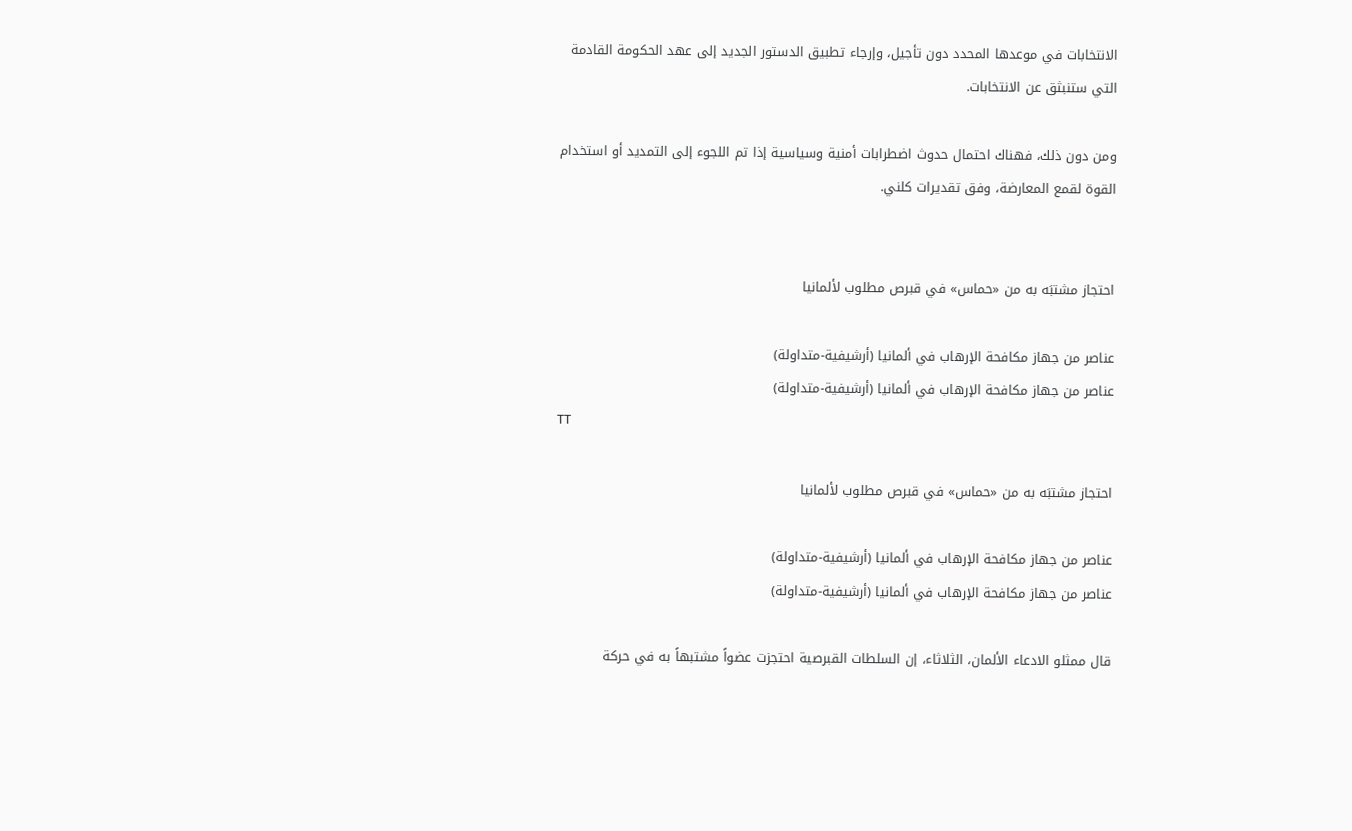الانتخابات في موعدها المحدد دون تأجيل، وإرجاء تطبيق الدستور الجديد إلى عهد الحكومة القادمة التي ستنبثق عن الانتخابات.

ومن دون ذلك، فهناك احتمال حدوث اضطرابات أمنية وسياسية إذا تم اللجوء إلى التمديد أو استخدام القوة لقمع المعارضة، وفق تقديرات كلني.


احتجاز مشتبَه به من «حماس» في قبرص مطلوب لألمانيا

عناصر من جهاز مكافحة الإرهاب في ألمانيا (أرشيفية-متداولة)
عناصر من جهاز مكافحة الإرهاب في ألمانيا (أرشيفية-متداولة)
TT

احتجاز مشتبَه به من «حماس» في قبرص مطلوب لألمانيا

عناصر من جهاز مكافحة الإرهاب في ألمانيا (أرشيفية-متداولة)
عناصر من جهاز مكافحة الإرهاب في ألمانيا (أرشيفية-متداولة)

قال ‌ممثلو الادعاء الألمان، الثلاثاء، إن السلطات القبرصية احتجزت عضواً مشتبهاً به في حركة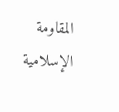المقاومة الإسلامية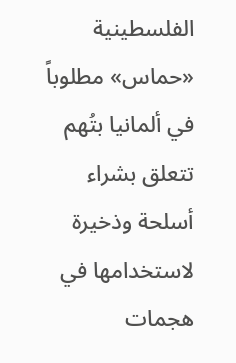الفلسطينية «حماس» مطلوباً في ألمانيا بتُهم تتعلق بشراء أسلحة وذخيرة لاستخدامها في هجمات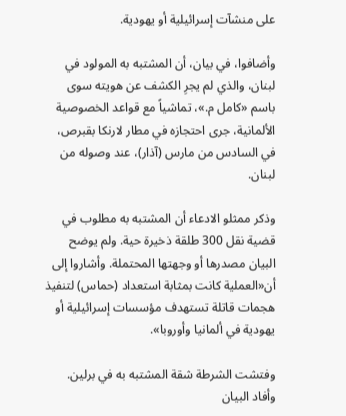على منشآت إسرائيلية أو يهودية.

وأضافوا، في بيان، أن المشتبه ‌به المولود ‌في لبنان، والذي لم ‌يجرِ الكشف عن هويته سوى باسم «كامل م.»، تماشياً مع قواعد الخصوصية الألمانية، جرى احتجازه في مطار لارنكا بقبرص، في السادس من مارس (آذار)، عند وصوله من لبنان.

وذكر ممثلو الادعاء أن ‌المشتبه به ‌مطلوب في قضية نقل 300 طلقة ذخيرة حية. ولم يوضح البيان مصدرها أو وجهتها المحتملة. وأشاروا إلى أن«العملية كانت بمثابة استعداد (حماس) لتنفيذ هجمات قاتلة تستهدف مؤسسات ‌إسرائيلية أو يهودية في ألمانيا وأوروبا».

وفتشت الشرطة شقة المشتبه به في برلين. وأفاد البيان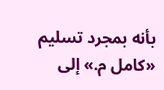بأنه بمجرد تسليم «كامل م.» إلى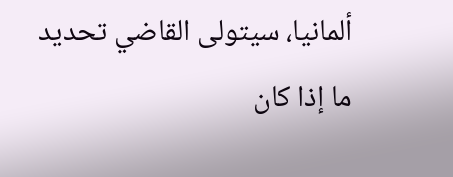ألمانيا، سيتولى القاضي تحديد ما إذا كان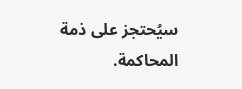سيُحتجز على ذمة المحاكمة.